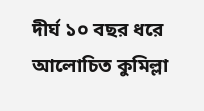দীর্ঘ ১০ বছর ধরে আলোচিত কুমিল্লা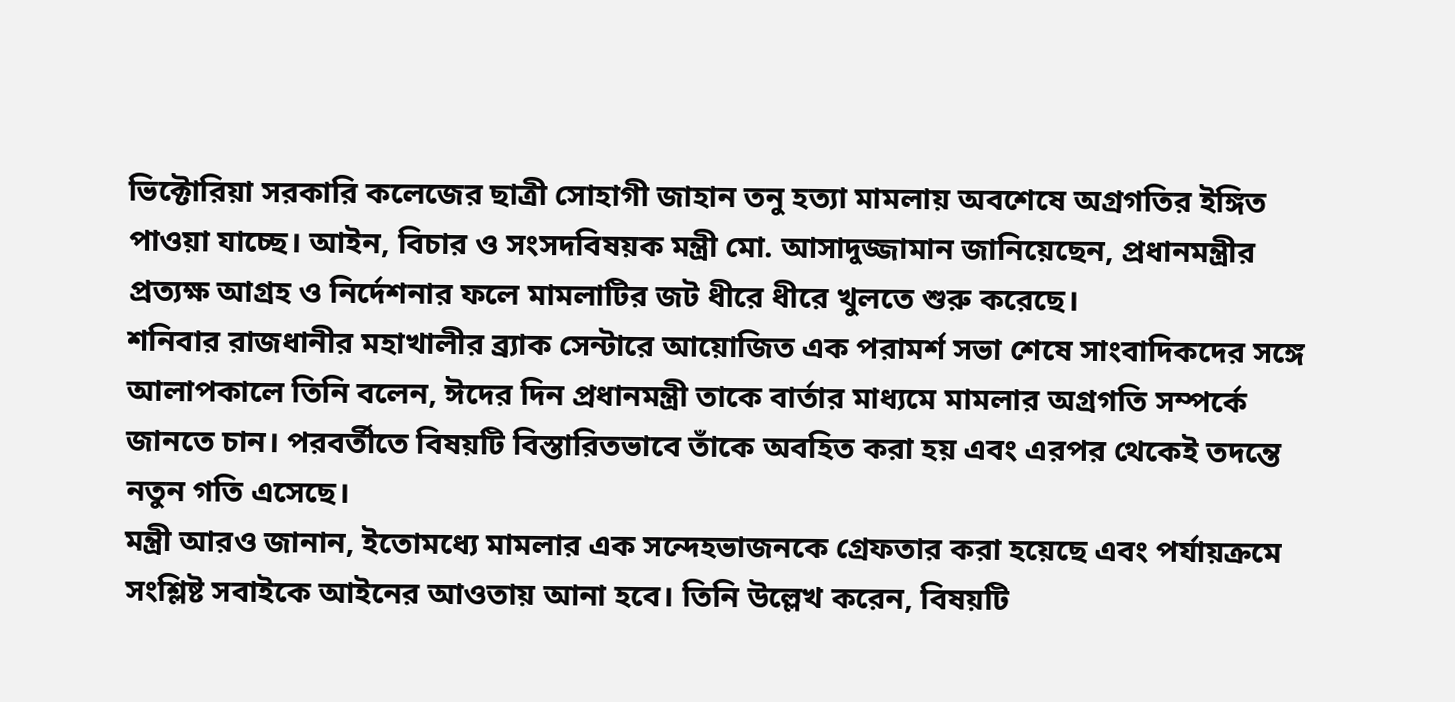ভিক্টোরিয়া সরকারি কলেজের ছাত্রী সোহাগী জাহান তনু হত্যা মামলায় অবশেষে অগ্রগতির ইঙ্গিত পাওয়া যাচ্ছে। আইন, বিচার ও সংসদবিষয়ক মন্ত্রী মো. আসাদুজ্জামান জানিয়েছেন, প্রধানমন্ত্রীর প্রত্যক্ষ আগ্রহ ও নির্দেশনার ফলে মামলাটির জট ধীরে ধীরে খুলতে শুরু করেছে।
শনিবার রাজধানীর মহাখালীর ব্র্যাক সেন্টারে আয়োজিত এক পরামর্শ সভা শেষে সাংবাদিকদের সঙ্গে আলাপকালে তিনি বলেন, ঈদের দিন প্রধানমন্ত্রী তাকে বার্তার মাধ্যমে মামলার অগ্রগতি সম্পর্কে জানতে চান। পরবর্তীতে বিষয়টি বিস্তারিতভাবে তাঁকে অবহিত করা হয় এবং এরপর থেকেই তদন্তে নতুন গতি এসেছে।
মন্ত্রী আরও জানান, ইতোমধ্যে মামলার এক সন্দেহভাজনকে গ্রেফতার করা হয়েছে এবং পর্যায়ক্রমে সংশ্লিষ্ট সবাইকে আইনের আওতায় আনা হবে। তিনি উল্লেখ করেন, বিষয়টি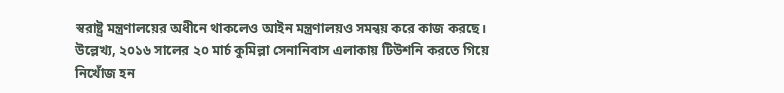স্বরাষ্ট্র মন্ত্রণালয়ের অধীনে থাকলেও আইন মন্ত্রণালয়ও সমন্বয় করে কাজ করছে।
উল্লেখ্য, ২০১৬ সালের ২০ মার্চ কুমিল্লা সেনানিবাস এলাকায় টিউশনি করতে গিয়ে নিখোঁজ হন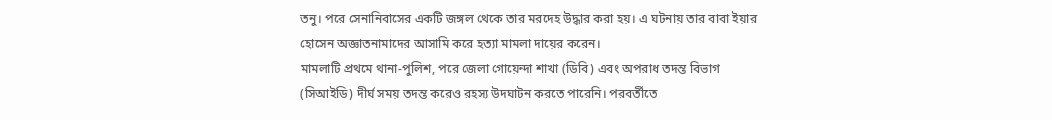তনু। পরে সেনানিবাসের একটি জঙ্গল থেকে তার মরদেহ উদ্ধার করা হয়। এ ঘটনায় তার বাবা ইয়ার হোসেন অজ্ঞাতনামাদের আসামি করে হত্যা মামলা দায়ের করেন।
মামলাটি প্রথমে থানা-পুলিশ, পরে জেলা গোয়েন্দা শাখা (ডিবি) এবং অপরাধ তদন্ত বিভাগ (সিআইডি) দীর্ঘ সময় তদন্ত করেও রহস্য উদঘাটন করতে পারেনি। পরবর্তীতে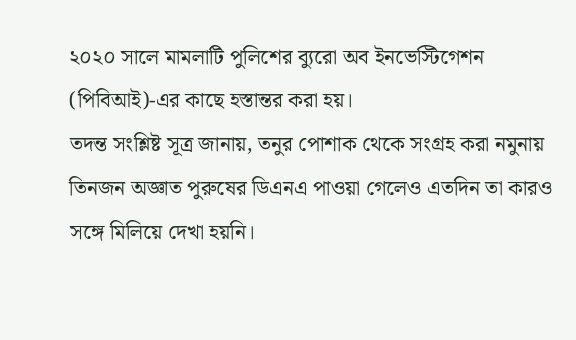২০২০ সালে মামলাটি পুলিশের ব্যুরো অব ইনভেস্টিগেশন (পিবিআই)-এর কাছে হস্তান্তর করা হয়।
তদন্ত সংশ্লিষ্ট সূত্র জানায়, তনুর পোশাক থেকে সংগ্রহ করা নমুনায় তিনজন অজ্ঞাত পুরুষের ডিএনএ পাওয়া গেলেও এতদিন তা কারও সঙ্গে মিলিয়ে দেখা হয়নি।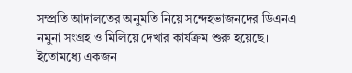সম্প্রতি আদালতের অনুমতি নিয়ে সন্দেহভাজনদের ডিএনএ নমুনা সংগ্রহ ও মিলিয়ে দেখার কার্যক্রম শুরু হয়েছে। ইতোমধ্যে একজন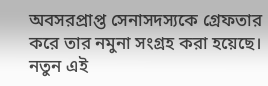অবসরপ্রাপ্ত সেনাসদস্যকে গ্রেফতার করে তার নমুনা সংগ্রহ করা হয়েছে।
নতুন এই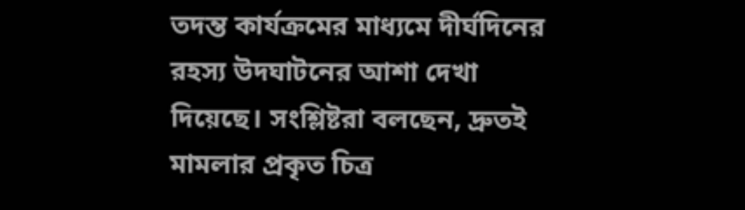তদন্ত কার্যক্রমের মাধ্যমে দীর্ঘদিনের রহস্য উদঘাটনের আশা দেখা দিয়েছে। সংশ্লিষ্টরা বলছেন, দ্রুতই মামলার প্রকৃত চিত্র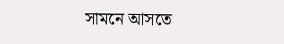সামনে আসতে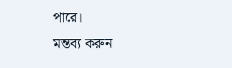পারে।
মন্তব্য করুন